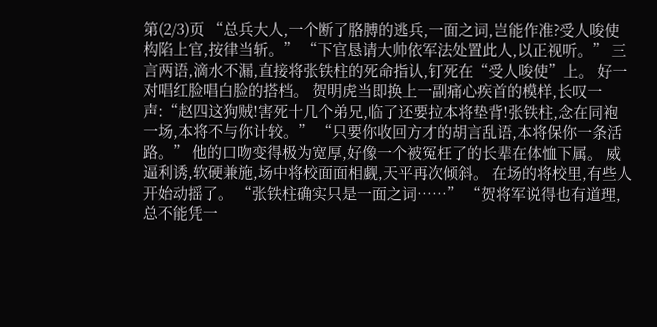第(2/3)页 “总兵大人,一个断了胳膊的逃兵,一面之词,岂能作准?受人唆使构陷上官,按律当斩。” “下官恳请大帅依军法处置此人,以正视听。” 三言两语,滴水不漏,直接将张铁柱的死命指认,钉死在“受人唆使”上。 好一对唱红脸唱白脸的搭档。 贺明虎当即换上一副痛心疾首的模样,长叹一声:“赵四这狗贼!害死十几个弟兄,临了还要拉本将垫背!张铁柱,念在同袍一场,本将不与你计较。” “只要你收回方才的胡言乱语,本将保你一条活路。” 他的口吻变得极为宽厚,好像一个被冤枉了的长辈在体恤下属。 威逼利诱,软硬兼施,场中将校面面相觑,天平再次倾斜。 在场的将校里,有些人开始动摇了。 “张铁柱确实只是一面之词……” “贺将军说得也有道理,总不能凭一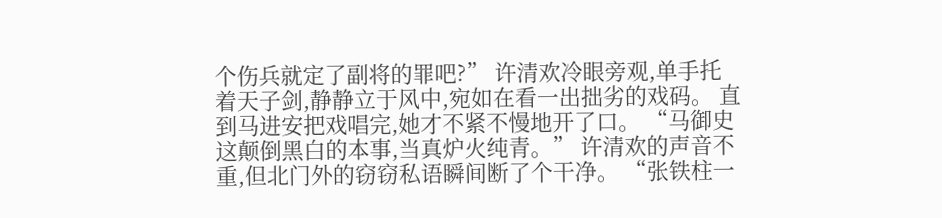个伤兵就定了副将的罪吧?” 许清欢冷眼旁观,单手托着天子剑,静静立于风中,宛如在看一出拙劣的戏码。 直到马进安把戏唱完,她才不紧不慢地开了口。 “马御史这颠倒黑白的本事,当真炉火纯青。” 许清欢的声音不重,但北门外的窃窃私语瞬间断了个干净。 “张铁柱一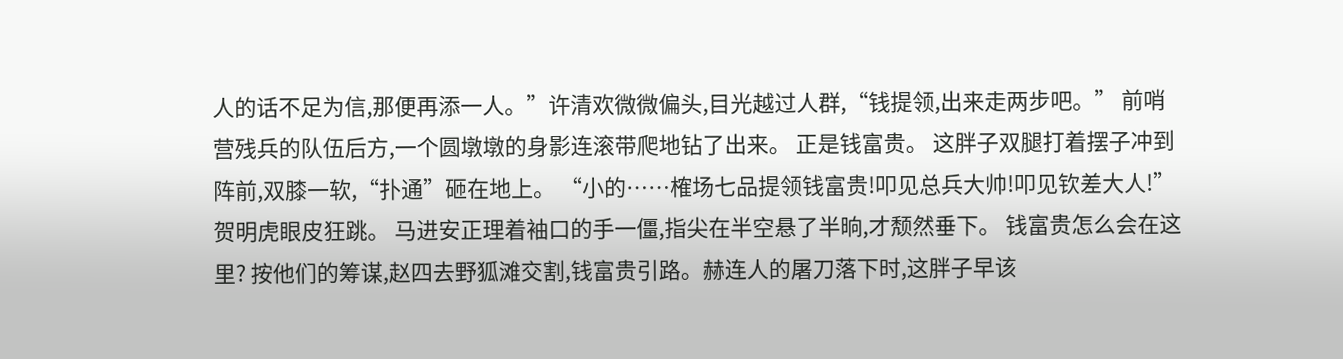人的话不足为信,那便再添一人。”许清欢微微偏头,目光越过人群,“钱提领,出来走两步吧。” 前哨营残兵的队伍后方,一个圆墩墩的身影连滚带爬地钻了出来。 正是钱富贵。 这胖子双腿打着摆子冲到阵前,双膝一软,“扑通”砸在地上。 “小的……榷场七品提领钱富贵!叩见总兵大帅!叩见钦差大人!” 贺明虎眼皮狂跳。 马进安正理着袖口的手一僵,指尖在半空悬了半晌,才颓然垂下。 钱富贵怎么会在这里? 按他们的筹谋,赵四去野狐滩交割,钱富贵引路。赫连人的屠刀落下时,这胖子早该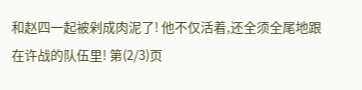和赵四一起被剁成肉泥了! 他不仅活着,还全须全尾地跟在许战的队伍里! 第(2/3)页